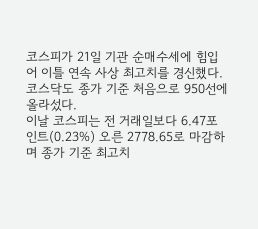코스피가 21일 기관 순매수세에 힘입어 이틀 연속 사상 최고치를 경신했다. 코스닥도 종가 기준 처음으로 950선에 올라섰다.
이날 코스피는 전 거래일보다 6.47포인트(0.23%) 오른 2778.65로 마감하며 종가 기준 최고치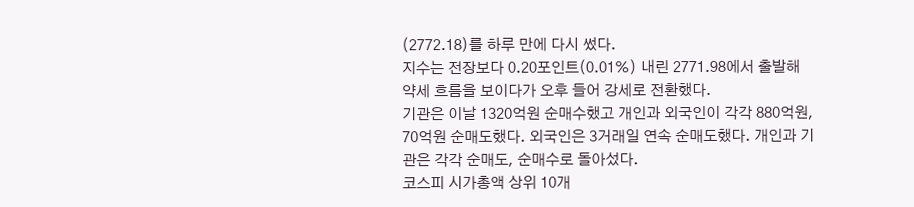(2772.18)를 하루 만에 다시 썼다.
지수는 전장보다 0.20포인트(0.01%) 내린 2771.98에서 출발해 약세 흐름을 보이다가 오후 들어 강세로 전환했다.
기관은 이날 1320억원 순매수했고 개인과 외국인이 각각 880억원, 70억원 순매도했다. 외국인은 3거래일 연속 순매도했다. 개인과 기관은 각각 순매도, 순매수로 돌아섰다.
코스피 시가총액 상위 10개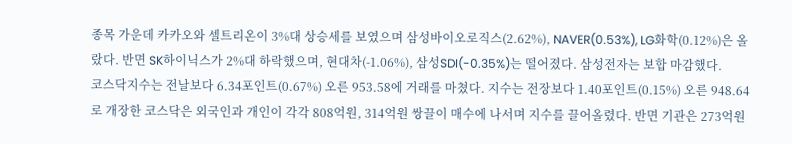종목 가운데 카카오와 셀트리온이 3%대 상승세를 보였으며 삼성바이오로직스(2.62%), NAVER(0.53%), LG화학(0.12%)은 올랐다. 반면 SK하이닉스가 2%대 하락했으며, 현대차(-1.06%), 삼성SDI(-0.35%)는 떨어졌다. 삼성전자는 보합 마감했다.
코스닥지수는 전날보다 6.34포인트(0.67%) 오른 953.58에 거래를 마쳤다. 지수는 전장보다 1.40포인트(0.15%) 오른 948.64로 개장한 코스닥은 외국인과 개인이 각각 808억원, 314억원 쌍끌이 매수에 나서며 지수를 끌어올렸다. 반면 기관은 273억원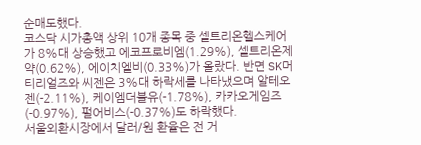순매도했다.
코스닥 시가총액 상위 10개 종목 중 셀트리온헬스케어가 8%대 상승했고 에코프로비엠(1.29%), 셀트리온제약(0.62%), 에이치엘비(0.33%)가 올랐다. 반면 SK머티리얼즈와 씨젠은 3%대 하락세를 나타냈으며 알테오젠(-2.11%), 케이엠더블유(-1.78%), 카카오게임즈(-0.97%), 펄어비스(-0.37%)도 하락했다.
서울외환시장에서 달러/원 환율은 전 거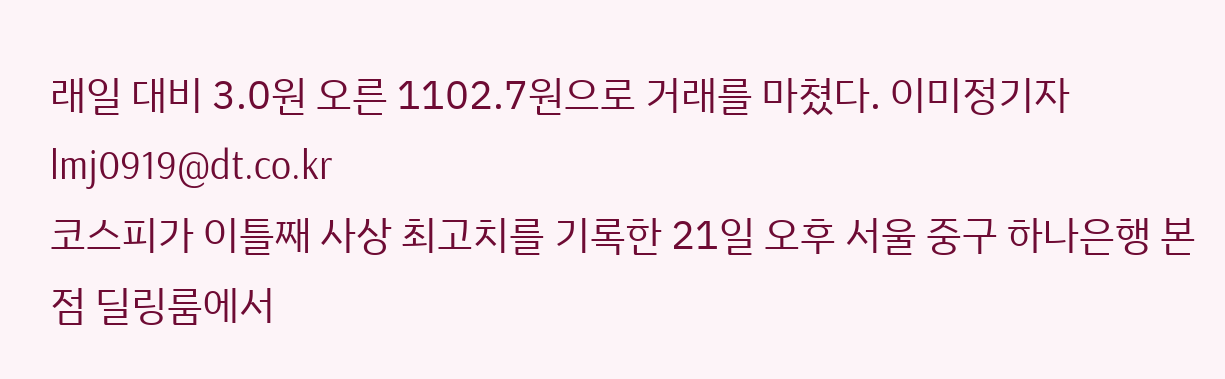래일 대비 3.0원 오른 1102.7원으로 거래를 마쳤다. 이미정기자 lmj0919@dt.co.kr
코스피가 이틀째 사상 최고치를 기록한 21일 오후 서울 중구 하나은행 본점 딜링룸에서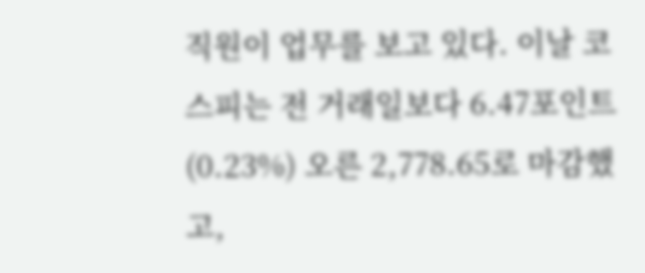직원이 업무를 보고 있다. 이날 코스피는 전 거래일보다 6.47포인트(0.23%) 오른 2,778.65로 마감했고,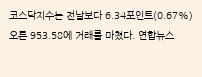코스닥지수는 전날보다 6.34포인트(0.67%) 오른 953.58에 거래를 마쳤다. 연합뉴스